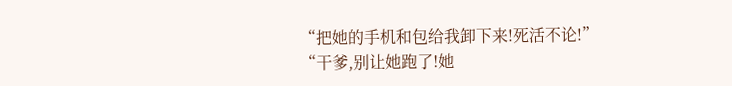“把她的手机和包给我卸下来!死活不论!”
“干爹,别让她跑了!她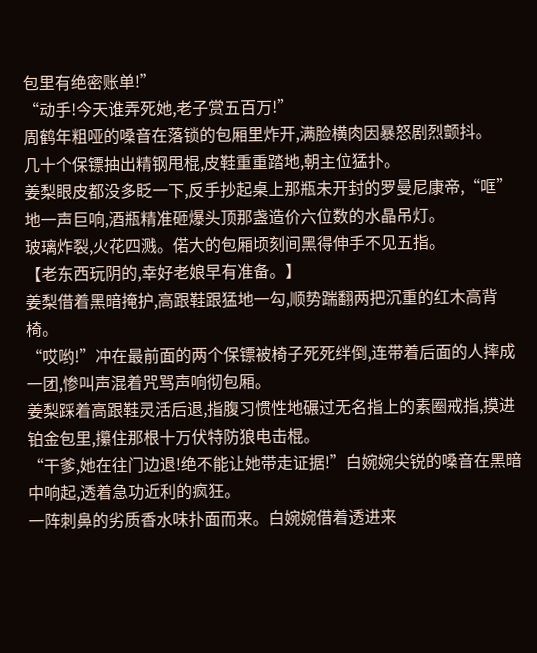包里有绝密账单!”
“动手!今天谁弄死她,老子赏五百万!”
周鹤年粗哑的嗓音在落锁的包厢里炸开,满脸横肉因暴怒剧烈颤抖。
几十个保镖抽出精钢甩棍,皮鞋重重踏地,朝主位猛扑。
姜梨眼皮都没多眨一下,反手抄起桌上那瓶未开封的罗曼尼康帝,“哐”地一声巨响,酒瓶精准砸爆头顶那盏造价六位数的水晶吊灯。
玻璃炸裂,火花四溅。偌大的包厢顷刻间黑得伸手不见五指。
【老东西玩阴的,幸好老娘早有准备。】
姜梨借着黑暗掩护,高跟鞋跟猛地一勾,顺势踹翻两把沉重的红木高背椅。
“哎哟!”冲在最前面的两个保镖被椅子死死绊倒,连带着后面的人摔成一团,惨叫声混着咒骂声响彻包厢。
姜梨踩着高跟鞋灵活后退,指腹习惯性地碾过无名指上的素圈戒指,摸进铂金包里,攥住那根十万伏特防狼电击棍。
“干爹,她在往门边退!绝不能让她带走证据!”白婉婉尖锐的嗓音在黑暗中响起,透着急功近利的疯狂。
一阵刺鼻的劣质香水味扑面而来。白婉婉借着透进来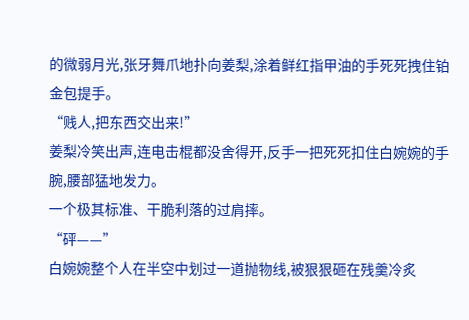的微弱月光,张牙舞爪地扑向姜梨,涂着鲜红指甲油的手死死拽住铂金包提手。
“贱人,把东西交出来!”
姜梨冷笑出声,连电击棍都没舍得开,反手一把死死扣住白婉婉的手腕,腰部猛地发力。
一个极其标准、干脆利落的过肩摔。
“砰——”
白婉婉整个人在半空中划过一道抛物线,被狠狠砸在残羹冷炙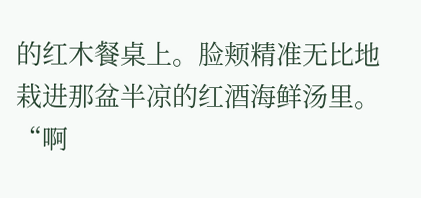的红木餐桌上。脸颊精准无比地栽进那盆半凉的红酒海鲜汤里。
“啊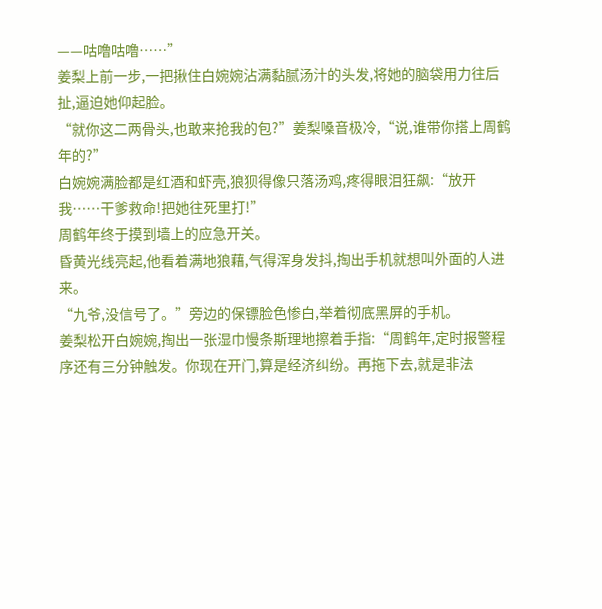——咕噜咕噜……”
姜梨上前一步,一把揪住白婉婉沾满黏腻汤汁的头发,将她的脑袋用力往后扯,逼迫她仰起脸。
“就你这二两骨头,也敢来抢我的包?”姜梨嗓音极冷,“说,谁带你搭上周鹤年的?”
白婉婉满脸都是红酒和虾壳,狼狈得像只落汤鸡,疼得眼泪狂飙:“放开我……干爹救命!把她往死里打!”
周鹤年终于摸到墙上的应急开关。
昏黄光线亮起,他看着满地狼藉,气得浑身发抖,掏出手机就想叫外面的人进来。
“九爷,没信号了。”旁边的保镖脸色惨白,举着彻底黑屏的手机。
姜梨松开白婉婉,掏出一张湿巾慢条斯理地擦着手指:“周鹤年,定时报警程序还有三分钟触发。你现在开门,算是经济纠纷。再拖下去,就是非法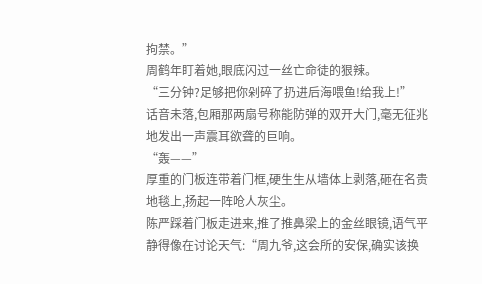拘禁。”
周鹤年盯着她,眼底闪过一丝亡命徒的狠辣。
“三分钟?足够把你剁碎了扔进后海喂鱼!给我上!”
话音未落,包厢那两扇号称能防弹的双开大门,毫无征兆地发出一声震耳欲聋的巨响。
“轰——”
厚重的门板连带着门框,硬生生从墙体上剥落,砸在名贵地毯上,扬起一阵呛人灰尘。
陈严踩着门板走进来,推了推鼻梁上的金丝眼镜,语气平静得像在讨论天气:“周九爷,这会所的安保,确实该换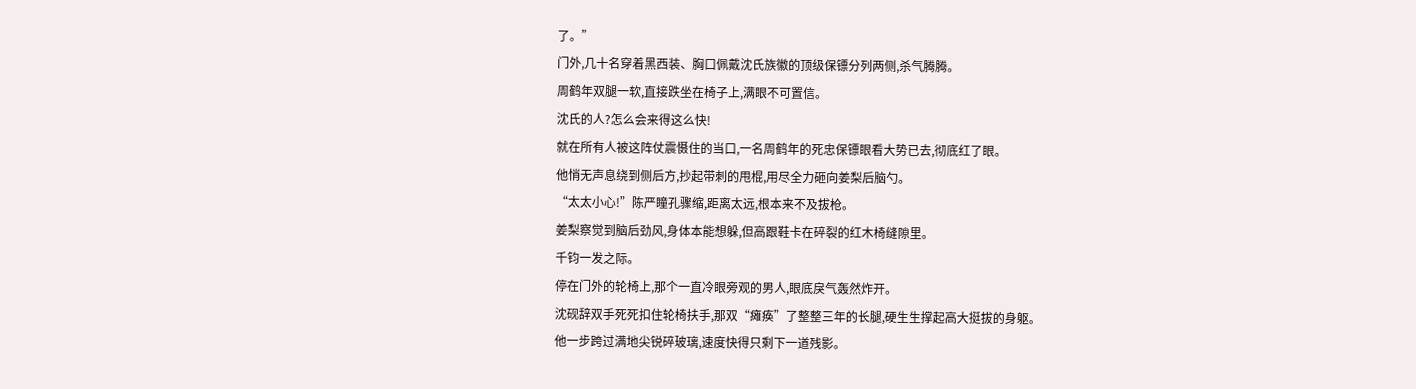了。”
门外,几十名穿着黑西装、胸口佩戴沈氏族徽的顶级保镖分列两侧,杀气腾腾。
周鹤年双腿一软,直接跌坐在椅子上,满眼不可置信。
沈氏的人?怎么会来得这么快!
就在所有人被这阵仗震慑住的当口,一名周鹤年的死忠保镖眼看大势已去,彻底红了眼。
他悄无声息绕到侧后方,抄起带刺的甩棍,用尽全力砸向姜梨后脑勺。
“太太小心!”陈严瞳孔骤缩,距离太远,根本来不及拔枪。
姜梨察觉到脑后劲风,身体本能想躲,但高跟鞋卡在碎裂的红木椅缝隙里。
千钧一发之际。
停在门外的轮椅上,那个一直冷眼旁观的男人,眼底戾气轰然炸开。
沈砚辞双手死死扣住轮椅扶手,那双“瘫痪”了整整三年的长腿,硬生生撑起高大挺拔的身躯。
他一步跨过满地尖锐碎玻璃,速度快得只剩下一道残影。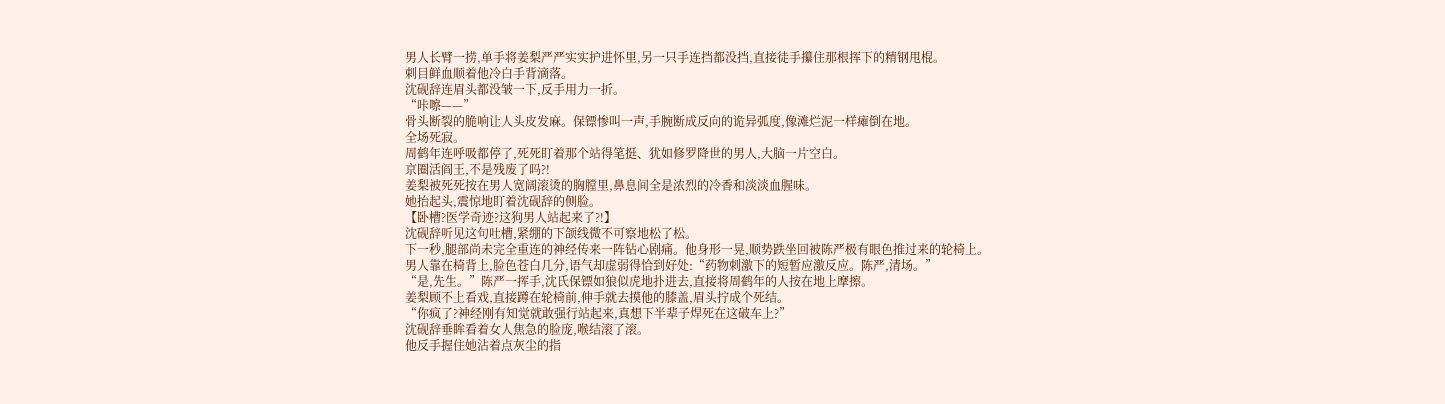男人长臂一捞,单手将姜梨严严实实护进怀里,另一只手连挡都没挡,直接徒手攥住那根挥下的精钢甩棍。
刺目鲜血顺着他冷白手背滴落。
沈砚辞连眉头都没皱一下,反手用力一折。
“咔嚓——”
骨头断裂的脆响让人头皮发麻。保镖惨叫一声,手腕断成反向的诡异弧度,像滩烂泥一样瘫倒在地。
全场死寂。
周鹤年连呼吸都停了,死死盯着那个站得笔挺、犹如修罗降世的男人,大脑一片空白。
京圈活阎王,不是残废了吗?!
姜梨被死死按在男人宽阔滚烫的胸膛里,鼻息间全是浓烈的冷香和淡淡血腥味。
她抬起头,震惊地盯着沈砚辞的侧脸。
【卧槽?医学奇迹?这狗男人站起来了?!】
沈砚辞听见这句吐槽,紧绷的下颌线微不可察地松了松。
下一秒,腿部尚未完全重连的神经传来一阵钻心剧痛。他身形一晃,顺势跌坐回被陈严极有眼色推过来的轮椅上。
男人靠在椅背上,脸色苍白几分,语气却虚弱得恰到好处:“药物刺激下的短暂应激反应。陈严,清场。”
“是,先生。”陈严一挥手,沈氏保镖如狼似虎地扑进去,直接将周鹤年的人按在地上摩擦。
姜梨顾不上看戏,直接蹲在轮椅前,伸手就去摸他的膝盖,眉头拧成个死结。
“你疯了?神经刚有知觉就敢强行站起来,真想下半辈子焊死在这破车上?”
沈砚辞垂眸看着女人焦急的脸庞,喉结滚了滚。
他反手握住她沾着点灰尘的指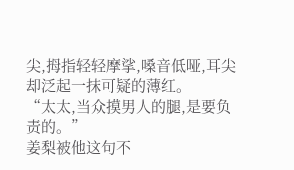尖,拇指轻轻摩挲,嗓音低哑,耳尖却泛起一抹可疑的薄红。
“太太,当众摸男人的腿,是要负责的。”
姜梨被他这句不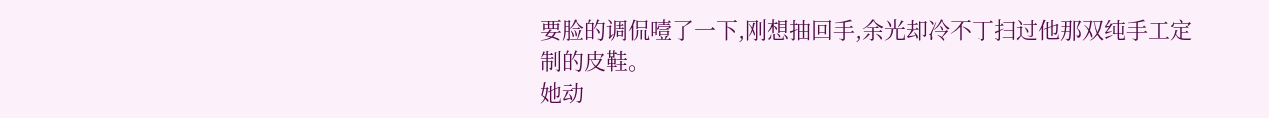要脸的调侃噎了一下,刚想抽回手,余光却冷不丁扫过他那双纯手工定制的皮鞋。
她动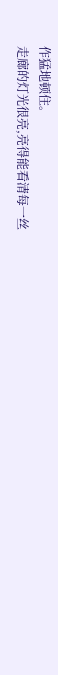作猛地顿住。
走廊的灯光很亮,亮得能看清每一丝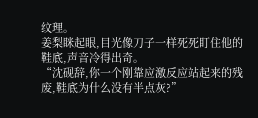纹理。
姜梨眯起眼,目光像刀子一样死死盯住他的鞋底,声音冷得出奇。
“沈砚辞,你一个刚靠应激反应站起来的残废,鞋底为什么没有半点灰?”